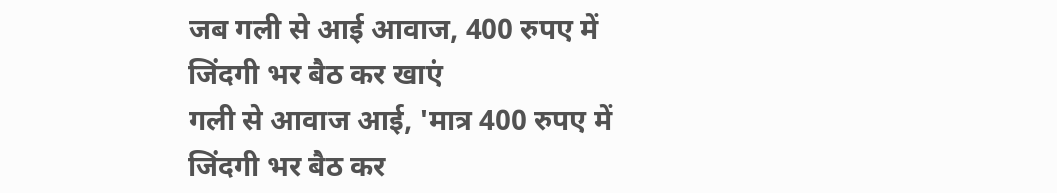जब गली से आई आवाज, 400 रुपए में जिंदगी भर बैठ कर खाएं
गली से आवाज आई, 'मात्र 400 रुपए में जिंदगी भर बैठ कर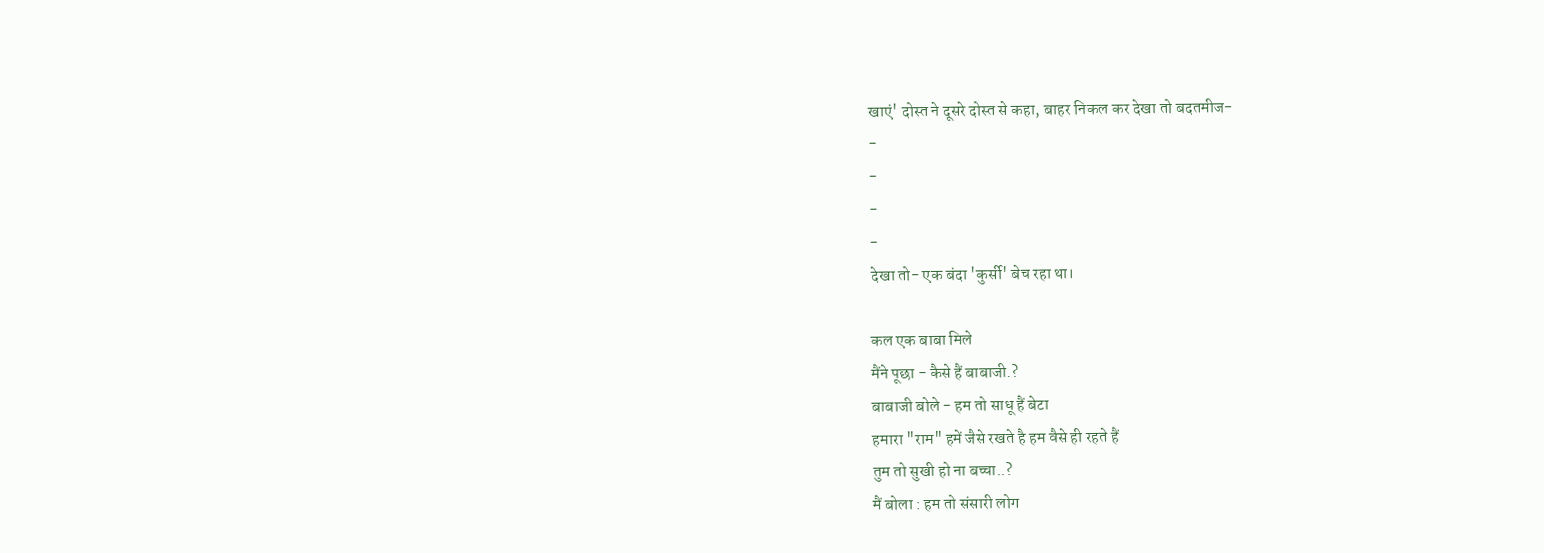खाएं' दोस्त ने दूसरे दोस्त से कहा, बाहर निकल कर देखा तो बदतमीज-
-
-
-
-
देखा तो- एक बंदा 'कुर्सी' बेच रहा था।

कल एक बाबा मिले
मैंने पूछा - कैसे हैं बाबाजी.?
बाबाजी बोले - हम तो साधू हैं बेटा
हमारा "राम" हमें जैसे रखते है हम वैसे ही रहते हैं
तुम तो सुखी हो ना बच्चा..?
मैं बोला : हम तो संसारी लोग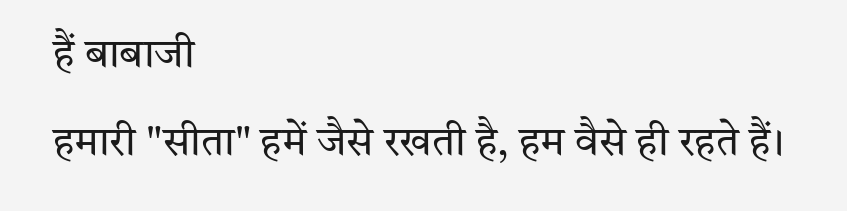हैं बाबाजी
हमारी "सीता" हमें जैसे रखती है, हम वैसे ही रहते हैं।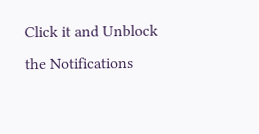Click it and Unblock the Notifications